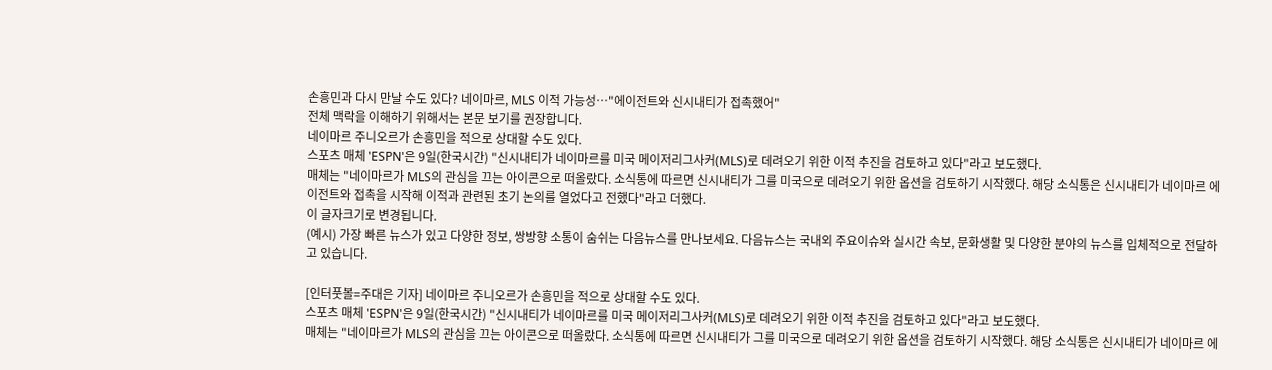손흥민과 다시 만날 수도 있다? 네이마르, MLS 이적 가능성…"에이전트와 신시내티가 접촉했어"
전체 맥락을 이해하기 위해서는 본문 보기를 권장합니다.
네이마르 주니오르가 손흥민을 적으로 상대할 수도 있다.
스포츠 매체 'ESPN'은 9일(한국시간) "신시내티가 네이마르를 미국 메이저리그사커(MLS)로 데려오기 위한 이적 추진을 검토하고 있다"라고 보도했다.
매체는 "네이마르가 MLS의 관심을 끄는 아이콘으로 떠올랐다. 소식통에 따르면 신시내티가 그를 미국으로 데려오기 위한 옵션을 검토하기 시작했다. 해당 소식통은 신시내티가 네이마르 에이전트와 접촉을 시작해 이적과 관련된 초기 논의를 열었다고 전했다"라고 더했다.
이 글자크기로 변경됩니다.
(예시) 가장 빠른 뉴스가 있고 다양한 정보, 쌍방향 소통이 숨쉬는 다음뉴스를 만나보세요. 다음뉴스는 국내외 주요이슈와 실시간 속보, 문화생활 및 다양한 분야의 뉴스를 입체적으로 전달하고 있습니다.

[인터풋볼=주대은 기자] 네이마르 주니오르가 손흥민을 적으로 상대할 수도 있다.
스포츠 매체 'ESPN'은 9일(한국시간) "신시내티가 네이마르를 미국 메이저리그사커(MLS)로 데려오기 위한 이적 추진을 검토하고 있다"라고 보도했다.
매체는 "네이마르가 MLS의 관심을 끄는 아이콘으로 떠올랐다. 소식통에 따르면 신시내티가 그를 미국으로 데려오기 위한 옵션을 검토하기 시작했다. 해당 소식통은 신시내티가 네이마르 에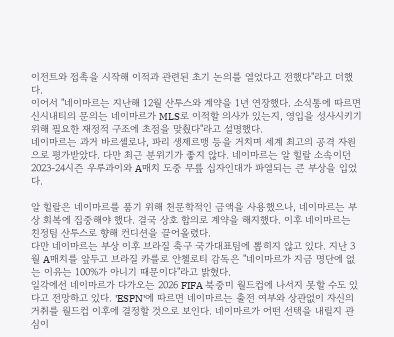이전트와 접촉을 시작해 이적과 관련된 초기 논의를 열었다고 전했다"라고 더했다.
이어서 "네이마르는 지난해 12월 산투스와 계약을 1년 연장했다. 소식통에 따르면 신시내티의 문의는 네이마르가 MLS로 이적할 의사가 있는지, 영입을 성사시키기 위해 필요한 재정적 구조에 초점을 맞췄다"라고 설명했다.
네이마르는 과거 바르셀로나, 파리 생제르맹 등을 거치며 세계 최고의 공격 자원으로 평가받았다. 다만 최근 분위기가 좋지 않다. 네이마르는 알 힐랄 소속이던 2023-24시즌 우루과이와 A매치 도중 무릎 십자인대가 파열되는 큰 부상을 입었다.

알 힐랄은 네이마르를 품기 위해 천문학적인 금액을 사용했으나, 네이마르는 부상 회복에 집중해야 했다. 결국 상호 합의로 계약을 해지했다. 이후 네이마르는 친정팀 산투스로 향해 컨디션을 끌어올렸다.
다만 네이마르는 부상 이후 브라질 축구 국가대표팀에 뽑히지 않고 있다. 지난 3월 A매치를 앞두고 브라질 카를로 안첼로티 감독은 "네이마르가 지금 명단에 없는 이유는 100%가 아니기 때문이다"라고 밝혔다.
일각에선 네이마르가 다가오는 2026 FIFA 북중미 월드컵에 나서지 못할 수도 있다고 전망하고 있다. 'ESPN'에 따르면 네이마르는 출전 여부와 상관없이 자신의 거취를 월드컵 이후에 결정할 것으로 보인다. 네이마르가 어떤 선택을 내릴지 관심이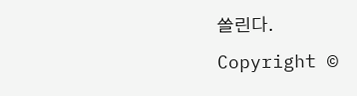쏠린다.
Copyright ©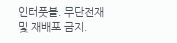인터풋볼. 무단전재 및 재배포 금지.